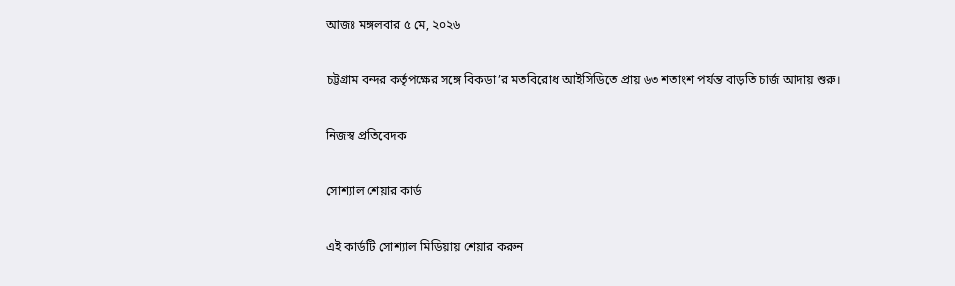আজঃ মঙ্গলবার ৫ মে, ২০২৬

চট্টগ্রাম বন্দর কর্তৃপক্ষের সঙ্গে বিকডা’র মতবিরোধ আইসিডিতে প্রায় ৬৩ শতাংশ পর্যন্ত বাড়তি চার্জ আদায় শুরু।

নিজস্ব প্রতিবেদক

সোশ্যাল শেয়ার কার্ড

এই কার্ডটি সোশ্যাল মিডিয়ায় শেয়ার করুন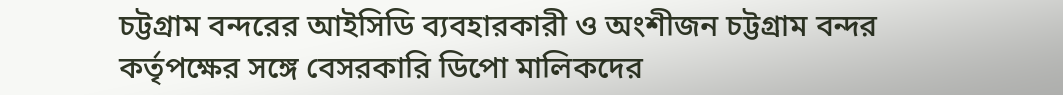চট্টগ্রাম বন্দরের আইসিডি ব্যবহারকারী ও অংশীজন চট্টগ্রাম বন্দর কর্তৃপক্ষের সঙ্গে বেসরকারি ডিপো মালিকদের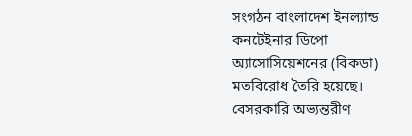সংগঠন বাংলাদেশ ইনল্যান্ড কনটেইনার ডিপো অ্যাসোসিয়েশনের (বিকডা) মতবিরোধ তৈরি হয়েছে। বেসরকারি অভ্যন্তরীণ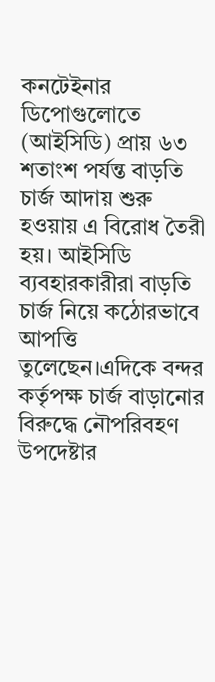কনটেইনার ডিপোগুলোতে (আইসিডি) প্রায় ৬৩ শতাংশ পর্যন্ত বাড়তি চার্জ আদায় শুরু হওয়ায় এ বিরোধ তৈরী হয়। আইসিডি ব্যবহারকারীরা বাড়তি চার্জ নিয়ে কঠোরভাবে আপত্তি তুলেছেন।এদিকে বন্দর কর্তৃপক্ষ চার্জ বাড়ানোর বিরুদ্ধে নৌপরিবহণ উপদেষ্টার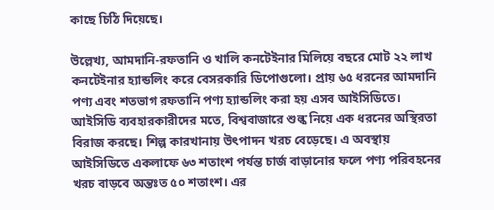কাছে চিঠি দিয়েছে।

উল্লেখ্য, আমদানি-রফতানি ও খালি কনটেইনার মিলিয়ে বছরে মোট ২২ লাখ কনটেইনার হ্যান্ডলিং করে বেসরকারি ডিপোগুলো। প্রায় ৬৫ ধরনের আমদানি পণ্য এবং শতভাগ রফতানি পণ্য হ্যান্ডলিং করা হয় এসব আইসিডিতে। আইসিডি ব্যবহারকারীদের মতে, বিশ্ববাজারে শুল্ক নিয়ে এক ধরনের অস্থিরতা বিরাজ করছে। শিল্প কারখানায় উৎপাদন খরচ বেড়েছে। এ অবস্থায় আইসিডিতে একলাফে ৬৩ শতাংশ পর্যন্ত চার্জ বাড়ানোর ফলে পণ্য পরিবহনের খরচ বাড়বে অন্তঃত ৫০ শতাংশ। এর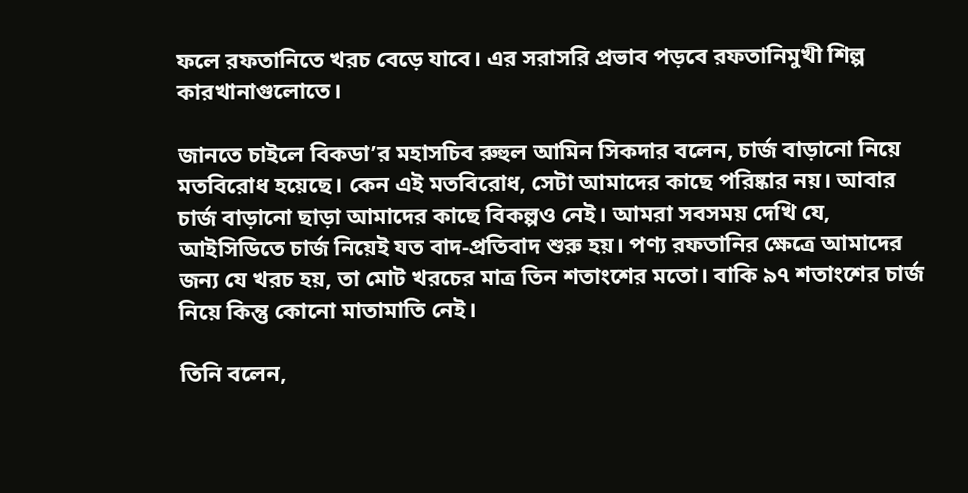ফলে রফতানিতে খরচ বেড়ে যাবে। এর সরাসরি প্রভাব পড়বে রফতানিমুখী শিল্প কারখানাগুলোতে।

জানতে চাইলে বিকডা’র মহাসচিব রুহুল আমিন সিকদার বলেন, চার্জ বাড়ানো নিয়ে মতবিরোধ হয়েছে। কেন এই মতবিরোধ, সেটা আমাদের কাছে পরিষ্কার নয়। আবার চার্জ বাড়ানো ছাড়া আমাদের কাছে বিকল্পও নেই। আমরা সবসময় দেখি যে, আইসিডিতে চার্জ নিয়েই যত বাদ-প্রতিবাদ শুরু হয়। পণ্য রফতানির ক্ষেত্রে আমাদের জন্য যে খরচ হয়, তা মোট খরচের মাত্র তিন শতাংশের মতো। বাকি ৯৭ শতাংশের চার্জ নিয়ে কিন্তু কোনো মাতামাতি নেই।

তিনি বলেন,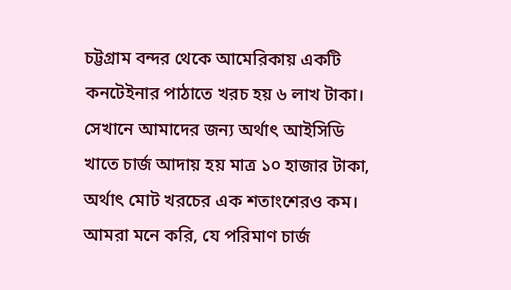চট্টগ্রাম বন্দর থেকে আমেরিকায় একটি কনটেইনার পাঠাতে খরচ হয় ৬ লাখ টাকা। সেখানে আমাদের জন্য অর্থাৎ আইসিডি খাতে চার্জ আদায় হয় মাত্র ১০ হাজার টাকা, অর্থাৎ মোট খরচের এক শতাংশেরও কম। আমরা মনে করি, যে পরিমাণ চার্জ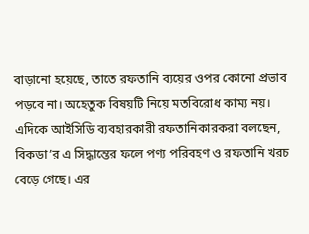বাড়ানো হয়েছে, তাতে রফতানি ব্যয়ের ওপর কোনো প্রভাব পড়বে না। অহেতুক বিষয়টি নিয়ে মতবিরোধ কাম্য নয়।
এদিকে আইসিডি ব্যবহারকারী রফতানিকারকরা বলছেন, বিকডা’র এ সিদ্ধান্তের ফলে পণ্য পরিবহণ ও রফতানি খরচ বেড়ে গেছে। এর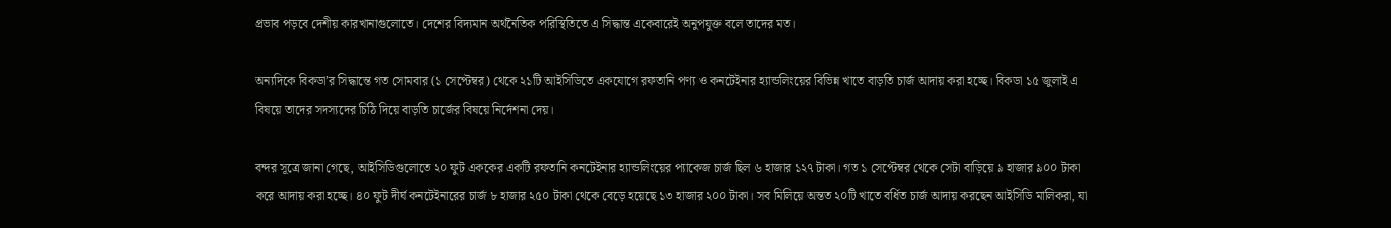প্রভাব পড়বে দেশীয় কারখানাগুলোতে। দেশের বিদ্যমান অর্থনৈতিক পরিস্থিতিতে এ সিদ্ধান্ত একেবারেই অনুপযুক্ত বলে তাদের মত।

অন্যদিকে বিকডা’র সিদ্ধান্তে গত সোমবার (১ সেপ্টেম্বর) থেকে ২১টি আইসিডিতে একযোগে রফতানি পণ্য ও কনটেইনার হ্যান্ডলিংয়ের বিভিন্ন খাতে বাড়তি চার্জ আদায় করা হচ্ছে। বিকডা ১৫ জুলাই এ বিষয়ে তাদের সদস্যদের চিঠি দিয়ে বাড়তি চার্জের বিষয়ে নির্দেশনা দেয়।

বন্দর সূত্রে জানা গেছে, আইসিডিগুলোতে ২০ ফুট এককের একটি রফতানি কনটেইনার হ্যান্ডলিংয়ের প্যাকেজ চার্জ ছিল ৬ হাজার ১২৭ টাকা। গত ১ সেপ্টেম্বর থেকে সেটা বাড়িয়ে ৯ হাজার ৯০০ টাকা করে আদায় করা হচ্ছে। ৪০ ফুট দীর্ঘ কনটেইনারের চার্জ ৮ হাজার ২৫০ টাকা থেকে বেড়ে হয়েছে ১৩ হাজার ২০০ টাকা। সব মিলিয়ে অন্তত ২০টি খাতে বর্ধিত চার্জ আদায় করছেন আইসিডি মালিকরা, যা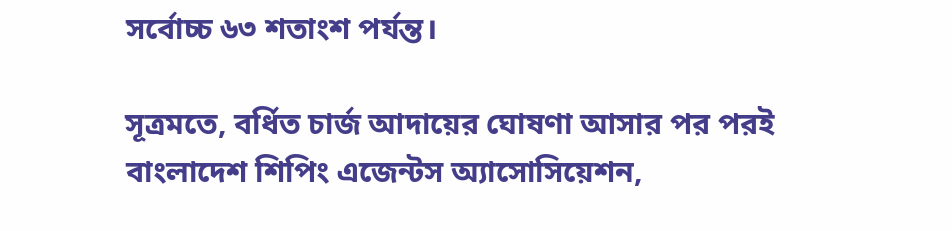সর্বোচ্চ ৬৩ শতাংশ পর্যন্ত।

সূত্রমতে, বর্ধিত চার্জ আদায়ের ঘোষণা আসার পর পরই বাংলাদেশ শিপিং এজেন্টস অ্যাসোসিয়েশন,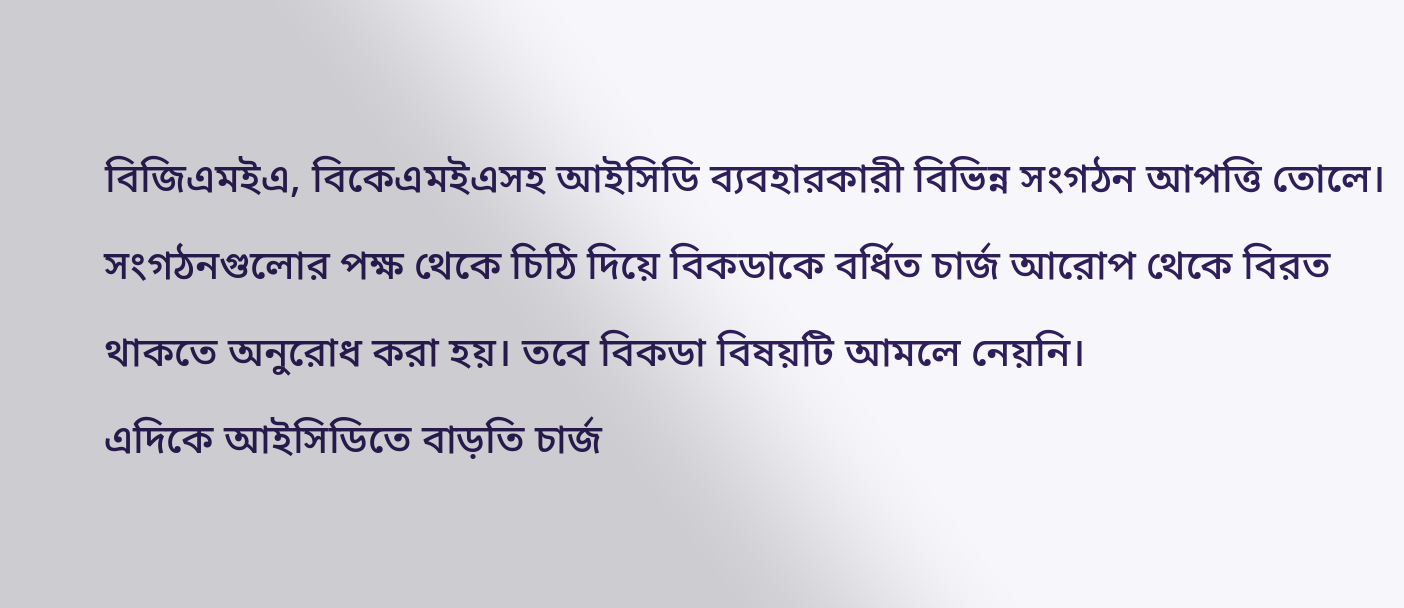বিজিএমইএ, বিকেএমইএসহ আইসিডি ব্যবহারকারী বিভিন্ন সংগঠন আপত্তি তোলে। সংগঠনগুলোর পক্ষ থেকে চিঠি দিয়ে বিকডাকে বর্ধিত চার্জ আরোপ থেকে বিরত থাকতে অনুরোধ করা হয়। তবে বিকডা বিষয়টি আমলে নেয়নি।
এদিকে আইসিডিতে বাড়তি চার্জ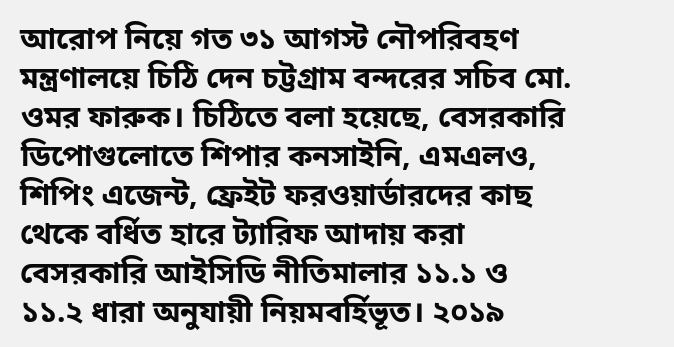আরোপ নিয়ে গত ৩১ আগস্ট নৌপরিবহণ মন্ত্রণালয়ে চিঠি দেন চট্টগ্রাম বন্দরের সচিব মো. ওমর ফারুক। চিঠিতে বলা হয়েছে, বেসরকারি ডিপোগুলোতে শিপার কনসাইনি, এমএলও, শিপিং এজেন্ট, ফ্রেইট ফরওয়ার্ডারদের কাছ থেকে বর্ধিত হারে ট্যারিফ আদায় করা বেসরকারি আইসিডি নীতিমালার ১১.১ ও ১১.২ ধারা অনুযায়ী নিয়মবর্হিভূত। ২০১৯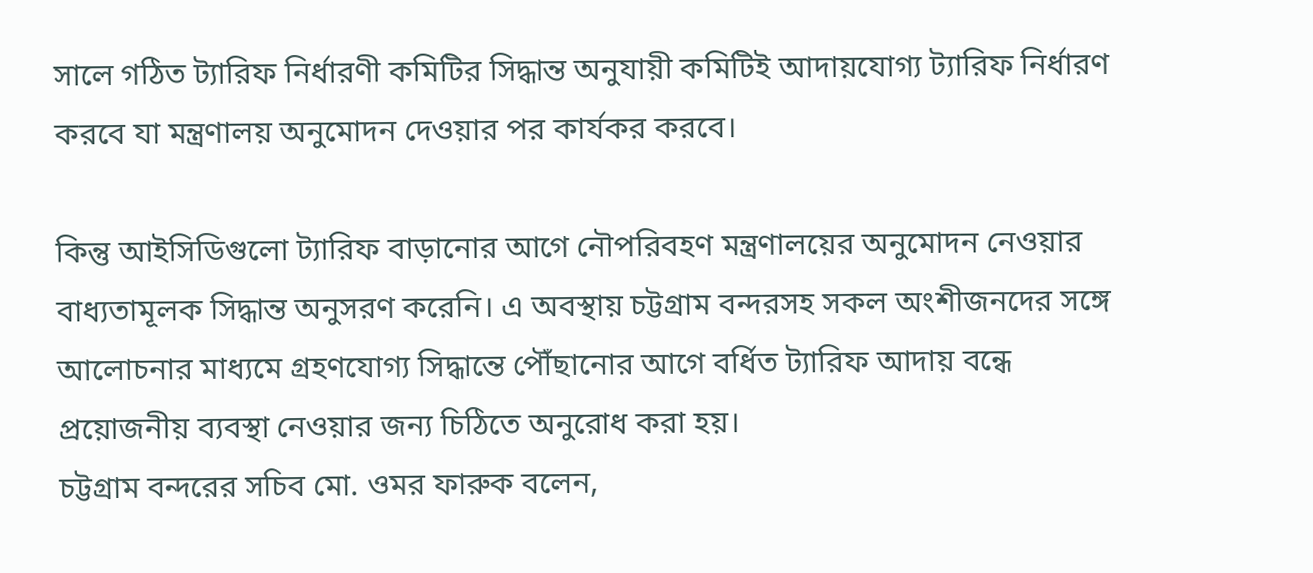সালে গঠিত ট্যারিফ নির্ধারণী কমিটির সিদ্ধান্ত অনুযায়ী কমিটিই আদায়যোগ্য ট্যারিফ নির্ধারণ করবে যা মন্ত্রণালয় অনুমোদন দেওয়ার পর কার্যকর করবে।

কিন্তু আইসিডিগুলো ট্যারিফ বাড়ানোর আগে নৌপরিবহণ মন্ত্রণালয়ের অনুমোদন নেওয়ার বাধ্যতামূলক সিদ্ধান্ত অনুসরণ করেনি। এ অবস্থায় চট্টগ্রাম বন্দরসহ সকল অংশীজনদের সঙ্গে আলোচনার মাধ্যমে গ্রহণযোগ্য সিদ্ধান্তে পৌঁছানোর আগে বর্ধিত ট্যারিফ আদায় বন্ধে প্রয়োজনীয় ব্যবস্থা নেওয়ার জন্য চিঠিতে অনুরোধ করা হয়।
চট্টগ্রাম বন্দরের সচিব মো. ওমর ফারুক বলেন,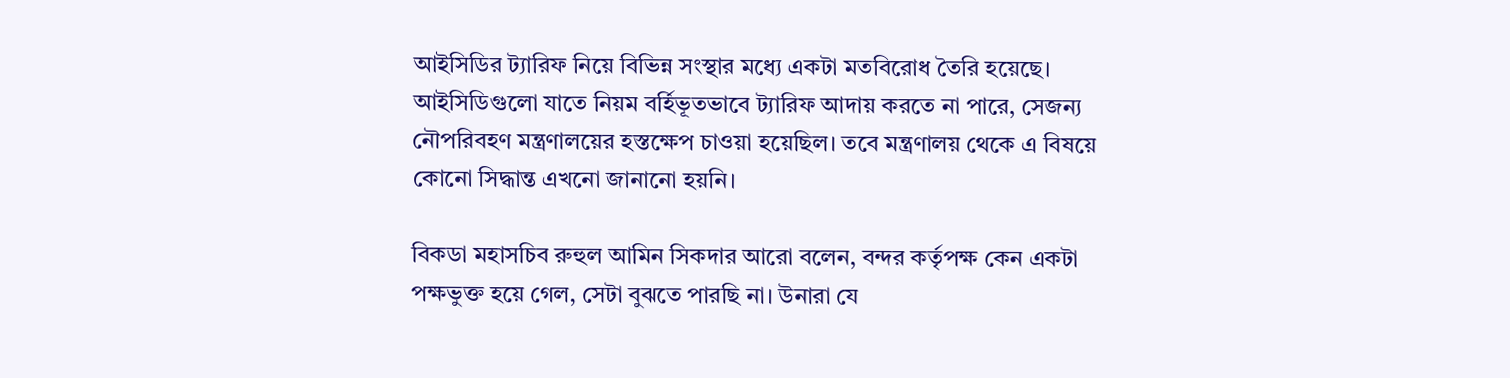আইসিডির ট্যারিফ নিয়ে বিভিন্ন সংস্থার মধ্যে একটা মতবিরোধ তৈরি হয়েছে। আইসিডিগুলো যাতে নিয়ম বর্হিভূতভাবে ট্যারিফ আদায় করতে না পারে, সেজন্য নৌপরিবহণ মন্ত্রণালয়ের হস্তক্ষেপ চাওয়া হয়েছিল। তবে মন্ত্রণালয় থেকে এ বিষয়ে কোনো সিদ্ধান্ত এখনো জানানো হয়নি।

বিকডা মহাসচিব রুহুল আমিন সিকদার আরো বলেন, বন্দর কর্তৃপক্ষ কেন একটা পক্ষভুক্ত হয়ে গেল, সেটা বুঝতে পারছি না। উনারা যে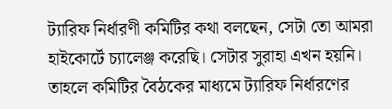ট্যারিফ নির্ধারণী কমিটির কথা বলছেন, সেটা তো আমরা হাইকোর্টে চ্যালেঞ্জ করেছি। সেটার সুরাহা এখন হয়নি। তাহলে কমিটির বৈঠকের মাধ্যমে ট্যারিফ নির্ধারণের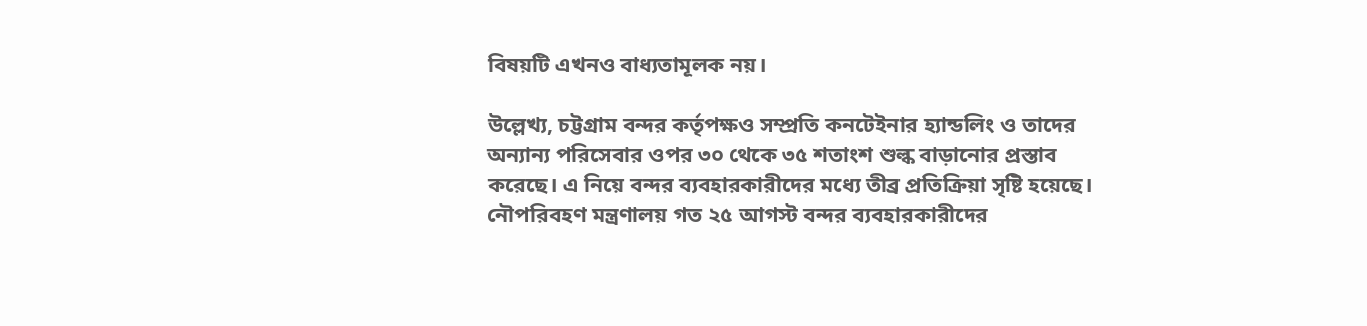বিষয়টি এখনও বাধ্যতামূলক নয়।

উল্লেখ্য, চট্টগ্রাম বন্দর কর্তৃপক্ষও সম্প্রতি কনটেইনার হ্যান্ডলিং ও তাদের অন্যান্য পরিসেবার ওপর ৩০ থেকে ৩৫ শতাংশ শুল্ক বাড়ানোর প্রস্তাব করেছে। এ নিয়ে বন্দর ব্যবহারকারীদের মধ্যে তীব্র প্রতিক্রিয়া সৃষ্টি হয়েছে। নৌপরিবহণ মন্ত্রণালয় গত ২৫ আগস্ট বন্দর ব্যবহারকারীদের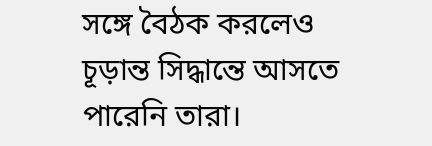সঙ্গে বৈঠক করলেও চূড়ান্ত সিদ্ধান্তে আসতে পারেনি তারা।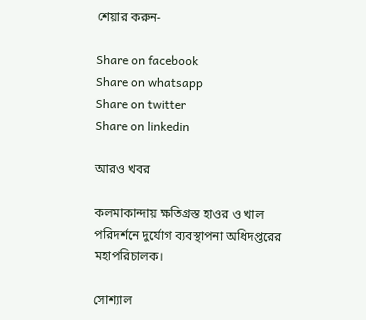শেয়ার করুন-

Share on facebook
Share on whatsapp
Share on twitter
Share on linkedin

আরও খবর

কলমাকান্দায় ক্ষতিগ্রস্ত হাওর ও খাল পরিদর্শনে দুর্যোগ ব্যবস্থাপনা অধিদপ্তরের মহাপরিচালক।

সোশ্যাল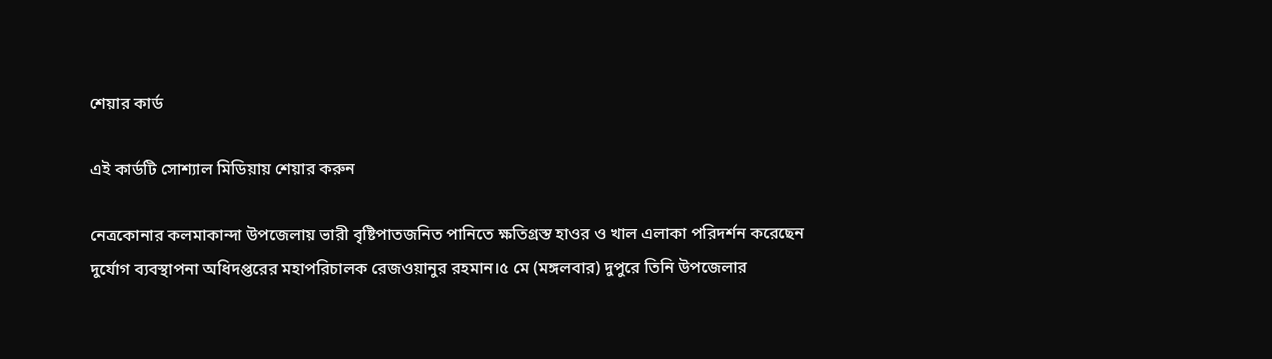শেয়ার কার্ড

এই কার্ডটি সোশ্যাল মিডিয়ায় শেয়ার করুন

নেত্রকোনার কলমাকান্দা উপজেলায় ভারী বৃষ্টিপাতজনিত পানিতে ক্ষতিগ্রস্ত হাওর ও খাল এলাকা পরিদর্শন করেছেন দুর্যোগ ব্যবস্থাপনা অধিদপ্তরের মহাপরিচালক রেজওয়ানুর রহমান।৫ মে (মঙ্গলবার) দুপুরে তিনি উপজেলার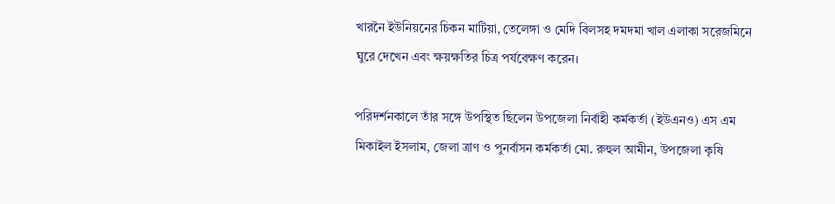খারনৈ ইউনিয়নের চিকন মাটিয়া, তেলেঙ্গা ও মেদি বিলসহ দমদমা খাল এলাকা সরেজমিনে ঘুরে দেখেন এবং ক্ষয়ক্ষতির চিত্র পর্যবেক্ষণ করেন।

পরিদর্শনকালে তাঁর সঙ্গে উপস্থিত ছিলেন উপজেলা নির্বাহী কর্মকর্তা (ইউএনও) এস এম মিকাইল ইসলাম, জেলা ত্রাণ ও পুনর্বাসন কর্মকর্তা মো. রুহুল আমীন, উপজেলা কৃষি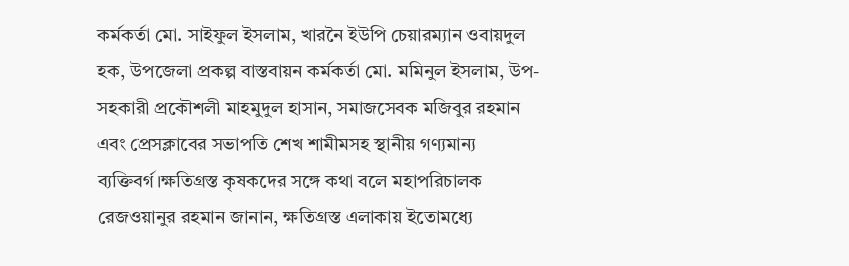কর্মকর্তা মো. সাইফুল ইসলাম, খারনৈ ইউপি চেয়ারম্যান ওবায়দুল হক, উপজেলা প্রকল্প বাস্তবায়ন কর্মকর্তা মো. মমিনুল ইসলাম, উপ-সহকারী প্রকৌশলী মাহমুদুল হাসান, সমাজসেবক মজিবুর রহমান এবং প্রেসক্লাবের সভাপতি শেখ শামীমসহ স্থানীয় গণ্যমান্য ব্যক্তিবর্গ।ক্ষতিগ্রস্ত কৃষকদের সঙ্গে কথা বলে মহাপরিচালক রেজওয়ানুর রহমান জানান, ক্ষতিগ্রস্ত এলাকায় ইতোমধ্যে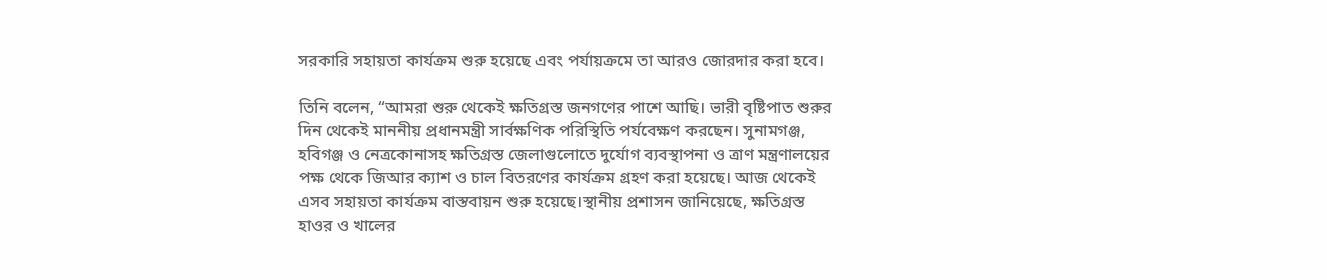সরকারি সহায়তা কার্যক্রম শুরু হয়েছে এবং পর্যায়ক্রমে তা আরও জোরদার করা হবে।

তিনি বলেন, “আমরা শুরু থেকেই ক্ষতিগ্রস্ত জনগণের পাশে আছি। ভারী বৃষ্টিপাত শুরুর দিন থেকেই মাননীয় প্রধানমন্ত্রী সার্বক্ষণিক পরিস্থিতি পর্যবেক্ষণ করছেন। সুনামগঞ্জ, হবিগঞ্জ ও নেত্রকোনাসহ ক্ষতিগ্রস্ত জেলাগুলোতে দুর্যোগ ব্যবস্থাপনা ও ত্রাণ মন্ত্রণালয়ের পক্ষ থেকে জিআর ক্যাশ ও চাল বিতরণের কার্যক্রম গ্রহণ করা হয়েছে। আজ থেকেই এসব সহায়তা কার্যক্রম বাস্তবায়ন শুরু হয়েছে।স্থানীয় প্রশাসন জানিয়েছে, ক্ষতিগ্রস্ত হাওর ও খালের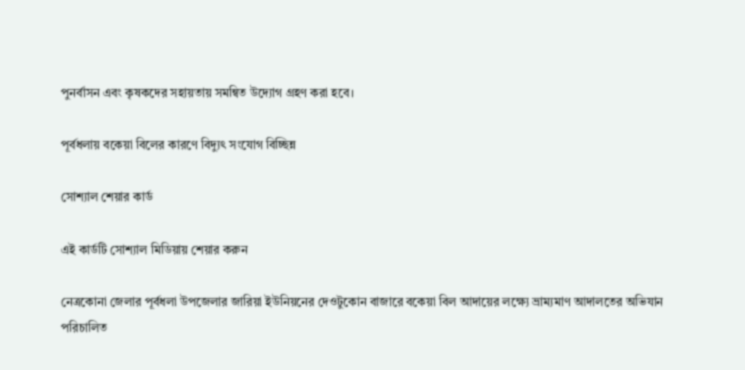পুনর্বাসন এবং কৃষকদের সহায়তায় সমন্বিত উদ্যোগ গ্রহণ করা হবে।

পূর্বধলায় বকেয়া বিলের কারণে বিদ্যুৎ সংযোগ বিচ্ছিন্ন

সোশ্যাল শেয়ার কার্ড

এই কার্ডটি সোশ্যাল মিডিয়ায় শেয়ার করুন

নেত্রকোনা জেলার পূর্বধলা উপজেলার জারিয়া ইউনিয়নের দেওটুকোন বাজারে বকেয়া বিল আদায়ের লক্ষ্যে ভ্রাম্যমাণ আদালতের অভিযান পরিচালিত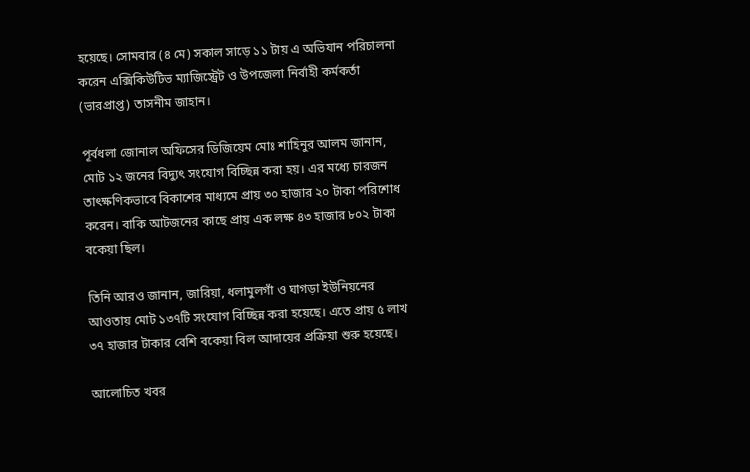হয়েছে। সোমবার (৪ মে) সকাল সাড়ে ১১ টায় এ অভিযান পরিচালনা করেন এক্সিকিউটিভ ম্যাজিস্ট্রেট ও উপজেলা নির্বাহী কর্মকর্তা (ভারপ্রাপ্ত) তাসনীম জাহান।

পূর্বধলা জোনাল অফিসের ডিজিয়েম মোঃ শাহিনুর আলম জানান, মোট ১২ জনের বিদ্যুৎ সংযোগ বিচ্ছিন্ন করা হয়। এর মধ্যে চারজন তাৎক্ষণিকভাবে বিকাশের মাধ্যমে প্রায় ৩০ হাজার ২০ টাকা পরিশোধ করেন। বাকি আটজনের কাছে প্রায় এক লক্ষ ৪৩ হাজার ৮০২ টাকা বকেয়া ছিল।

তিনি আরও জানান, জারিয়া, ধলামুলগাঁ ও ঘাগড়া ইউনিয়নের আওতায় মোট ১৩৭টি সংযোগ বিচ্ছিন্ন করা হয়েছে। এতে প্রায় ৫ লাখ ৩৭ হাজার টাকার বেশি বকেয়া বিল আদায়ের প্রক্রিয়া শুরু হয়েছে।

আলোচিত খবর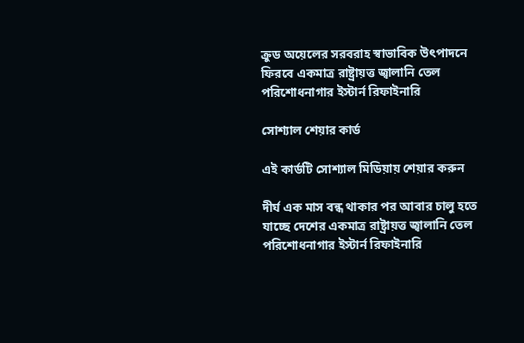ক্রুড অয়েলের সরবরাহ স্বাভাবিক উৎপাদনে ফিরবে একমাত্র রাষ্ট্রায়ত্ত জ্বালানি তেল পরিশোধনাগার ইস্টার্ন রিফাইনারি

সোশ্যাল শেয়ার কার্ড

এই কার্ডটি সোশ্যাল মিডিয়ায় শেয়ার করুন

দীর্ঘ এক মাস বন্ধ থাকার পর আবার চালু হতে যাচ্ছে দেশের একমাত্র রাষ্ট্রায়ত্ত জ্বালানি তেল পরিশোধনাগার ইস্টার্ন রিফাইনারি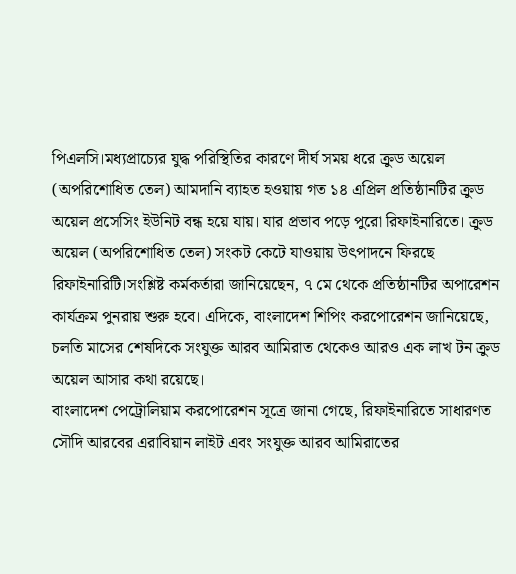পিএলসি।মধ্যপ্রাচ্যের যুদ্ধ পরিস্থিতির কারণে দীর্ঘ সময় ধরে ক্রুড অয়েল (অপরিশোধিত তেল) আমদানি ব্যাহত হওয়ায় গত ১৪ এপ্রিল প্রতিষ্ঠানটির ক্রুড অয়েল প্রসেসিং ইউনিট বন্ধ হয়ে যায়। যার প্রভাব পড়ে পুরো রিফাইনারিতে। ক্রুড অয়েল (অপরিশোধিত তেল) সংকট কেটে যাওয়ায় উৎপাদনে ফিরছে রিফাইনারিটি।সংশ্লিষ্ট কর্মকর্তারা জানিয়েছেন, ৭ মে থেকে প্রতিষ্ঠানটির অপারেশন কার্যক্রম পুনরায় শুরু হবে। এদিকে, বাংলাদেশ শিপিং করপোরেশন জানিয়েছে, চলতি মাসের শেষদিকে সংযুক্ত আরব আমিরাত থেকেও আরও এক লাখ টন ক্রুড অয়েল আসার কথা রয়েছে।
বাংলাদেশ পেট্রোলিয়াম করপোরেশন সূত্রে জানা গেছে, রিফাইনারিতে সাধারণত সৌদি আরবের এরাবিয়ান লাইট এবং সংযুক্ত আরব আমিরাতের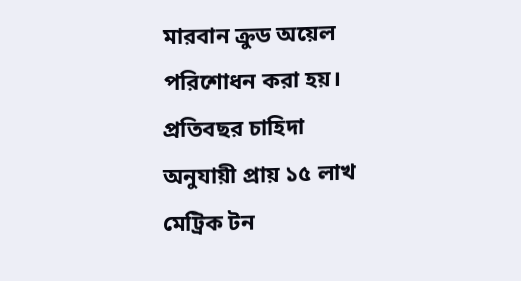মারবান ক্রুড অয়েল পরিশোধন করা হয়। প্রতিবছর চাহিদা অনুযায়ী প্রায় ১৫ লাখ মেট্রিক টন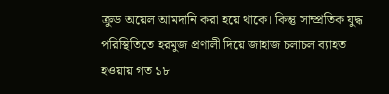ক্রুড অয়েল আমদানি করা হয়ে থাকে। কিন্তু সাম্প্রতিক যুদ্ধ পরিস্থিতিতে হরমুজ প্রণালী দিয়ে জাহাজ চলাচল ব্যাহত হওয়ায় গত ১৮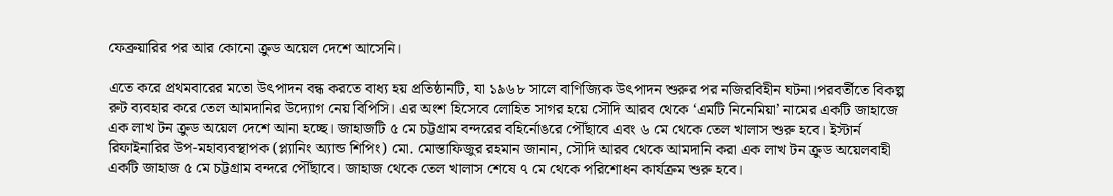ফেব্রুয়ারির পর আর কোনো ক্রুড অয়েল দেশে আসেনি।

এতে করে প্রথমবারের মতো উৎপাদন বন্ধ করতে বাধ্য হয় প্রতিষ্ঠানটি, যা ১৯৬৮ সালে বাণিজ্যিক উৎপাদন শুরুর পর নজিরবিহীন ঘটনা।পরবর্তীতে বিকল্প রুট ব্যবহার করে তেল আমদানির উদ্যোগ নেয় বিপিসি। এর অংশ হিসেবে লোহিত সাগর হয়ে সৌদি আরব থেকে ‘এমটি নিনেমিয়া’ নামের একটি জাহাজে এক লাখ টন ক্রুড অয়েল দেশে আনা হচ্ছে। জাহাজটি ৫ মে চট্টগ্রাম বন্দরের বহির্নোঙরে পৌঁছাবে এবং ৬ মে থেকে তেল খালাস শুরু হবে। ইস্টার্ন রিফাইনারির উপ-মহাব্যবস্থাপক (প্ল্যানিং অ্যান্ড শিপিং) মো. মোস্তাফিজুর রহমান জানান, সৌদি আরব থেকে আমদানি করা এক লাখ টন ক্রুড অয়েলবাহী একটি জাহাজ ৫ মে চট্টগ্রাম বন্দরে পৌঁছাবে। জাহাজ থেকে তেল খালাস শেষে ৭ মে থেকে পরিশোধন কার্যক্রম শুরু হবে।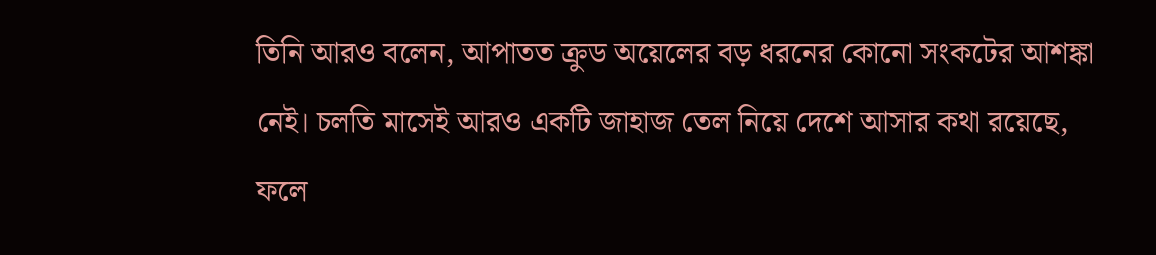তিনি আরও বলেন, আপাতত ক্রুড অয়েলের বড় ধরনের কোনো সংকটের আশঙ্কা নেই। চলতি মাসেই আরও একটি জাহাজ তেল নিয়ে দেশে আসার কথা রয়েছে, ফলে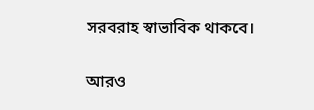সরবরাহ স্বাভাবিক থাকবে।

আরও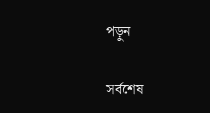পড়ুন

সর্বশেষ